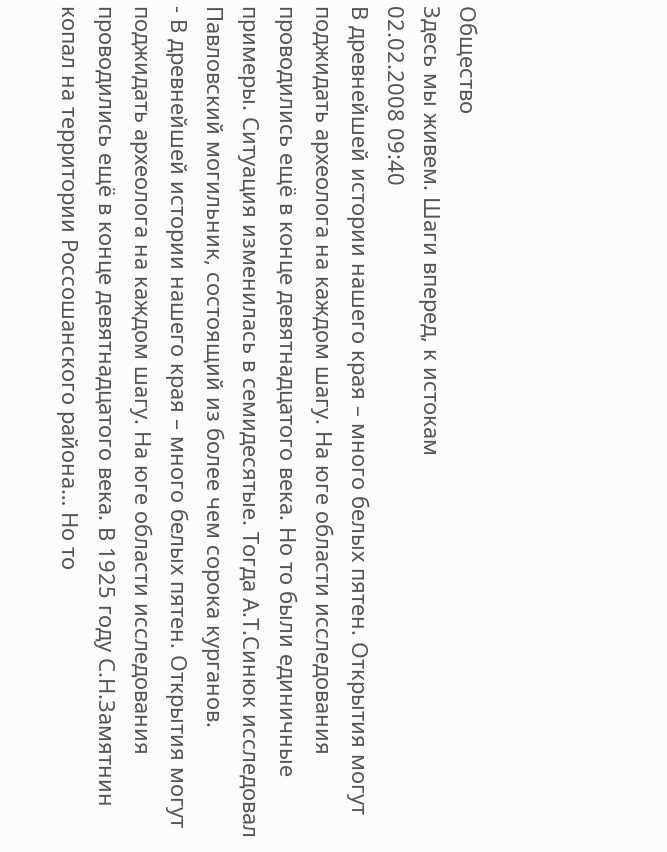Общество
Здесь мы живем. Шаги вперед, к истокам
02.02.2008 09:40
В древнейшей истории нашего края – много белых пятен. Открытия могут поджидать археолога на каждом шагу. На юге области исследования проводились ещё в конце девятнадцатого века. Но то были единичные примеры. Ситуация изменилась в семидесятые. Тогда А.Т.Синюк исследовал Павловский могильник, состоящий из более чем сорока курганов.
- В древнейшей истории нашего края – много белых пятен. Открытия могут поджидать археолога на каждом шагу. На юге области исследования проводились ещё в конце девятнадцатого века. В 1925 году С.Н.Замятнин копал на территории Россошанского района… Но то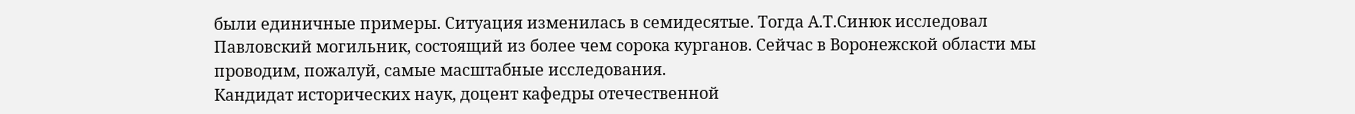были единичные примеры. Ситуация изменилась в семидесятые. Тогда А.Т.Синюк исследовал Павловский могильник, состоящий из более чем сорока курганов. Сейчас в Воронежской области мы проводим, пожалуй, самые масштабные исследования.
Кандидат исторических наук, доцент кафедры отечественной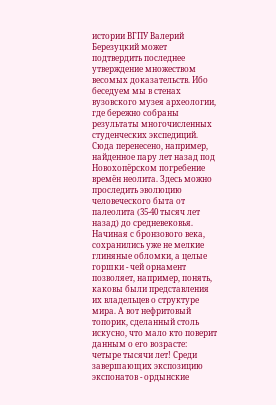истории ВГПУ Валерий Березуцкий может подтвердить последнее утверждение множеством весомых доказательств. Ибо беседуем мы в стенах вузовского музея археологии, где бережно собраны результаты многочисленных студенческих экспедиций. Сюда перенесено, например, найденное пару лет назад под Новохопёрском погребение времён неолита. Здесь можно проследить эволюцию человеческого быта от палеолита (35-40 тысяч лет назад) до средневековья. Начиная с бронзового века, сохранились уже не мелкие глиняные обломки, а целые горшки - чей орнамент позволяет, например, понять, каковы были представления их владельцев о структуре мира. А вот нефритовый топорик, сделанный столь искусно, что мало кто поверит данным о его возрасте: четыре тысячи лет! Среди завершающих экспозицию экспонатов - ордынские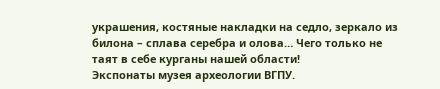украшения, костяные накладки на седло, зеркало из билона – сплава серебра и олова… Чего только не таят в себе курганы нашей области!
Экспонаты музея археологии ВГПУ.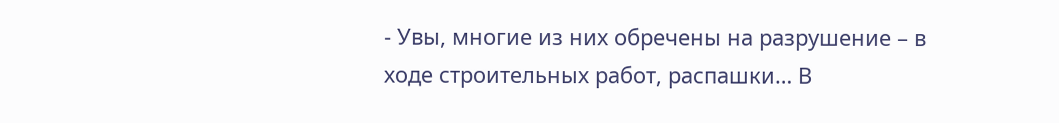- Увы, многие из них обречены на разрушение – в ходе строительных работ, распашки… В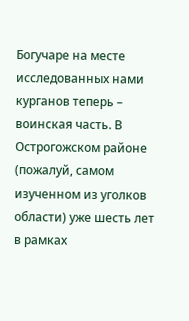Богучаре на месте исследованных нами курганов теперь – воинская часть. В Острогожском районе (пожалуй, самом изученном из уголков области) уже шесть лет в рамках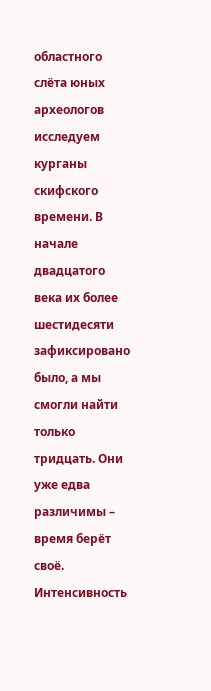областного слёта юных археологов исследуем курганы скифского времени. В начале двадцатого века их более шестидесяти зафиксировано было, а мы смогли найти только тридцать. Они уже едва различимы – время берёт своё. Интенсивность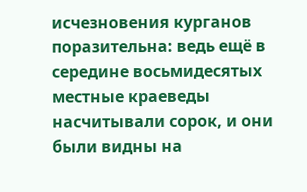исчезновения курганов поразительна: ведь ещё в середине восьмидесятых местные краеведы насчитывали сорок, и они были видны на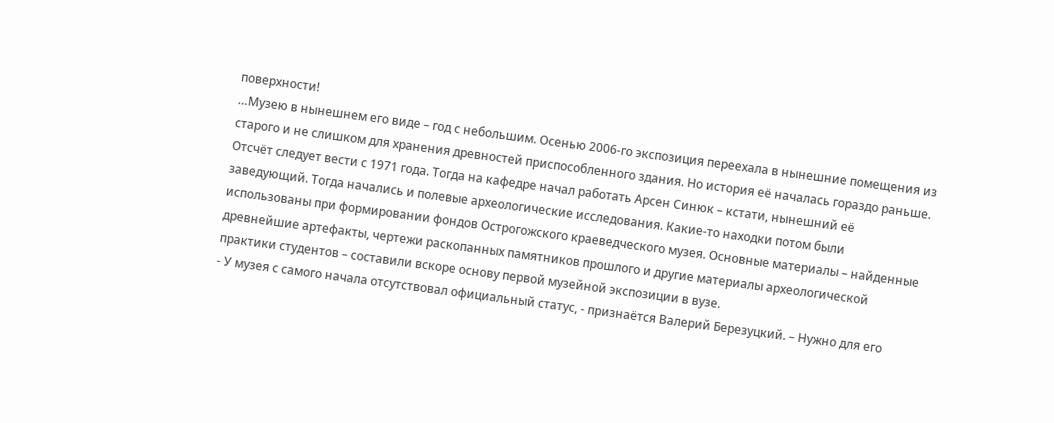поверхности!
…Музею в нынешнем его виде – год с небольшим. Осенью 2006-го экспозиция переехала в нынешние помещения из старого и не слишком для хранения древностей приспособленного здания. Но история её началась гораздо раньше. Отсчёт следует вести с 1971 года. Тогда на кафедре начал работать Арсен Синюк – кстати, нынешний её заведующий. Тогда начались и полевые археологические исследования. Какие-то находки потом были использованы при формировании фондов Острогожского краеведческого музея. Основные материалы – найденные древнейшие артефакты, чертежи раскопанных памятников прошлого и другие материалы археологической практики студентов – составили вскоре основу первой музейной экспозиции в вузе.
- У музея с самого начала отсутствовал официальный статус, - признаётся Валерий Березуцкий. – Нужно для его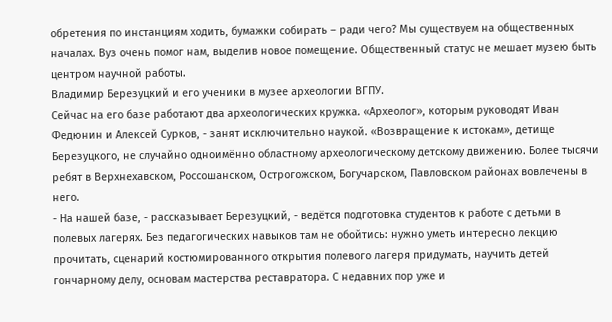обретения по инстанциям ходить, бумажки собирать – ради чего? Мы существуем на общественных началах. Вуз очень помог нам, выделив новое помещение. Общественный статус не мешает музею быть центром научной работы.
Владимир Березуцкий и его ученики в музее археологии ВГПУ.
Сейчас на его базе работают два археологических кружка. «Археолог», которым руководят Иван Федюнин и Алексей Сурков, - занят исключительно наукой. «Возвращение к истокам», детище Березуцкого, не случайно одноимённо областному археологическому детскому движению. Более тысячи ребят в Верхнехавском, Россошанском, Острогожском, Богучарском, Павловском районах вовлечены в него.
- На нашей базе, - рассказывает Березуцкий, - ведётся подготовка студентов к работе с детьми в полевых лагерях. Без педагогических навыков там не обойтись: нужно уметь интересно лекцию прочитать, сценарий костюмированного открытия полевого лагеря придумать, научить детей гончарному делу, основам мастерства реставратора. С недавних пор уже и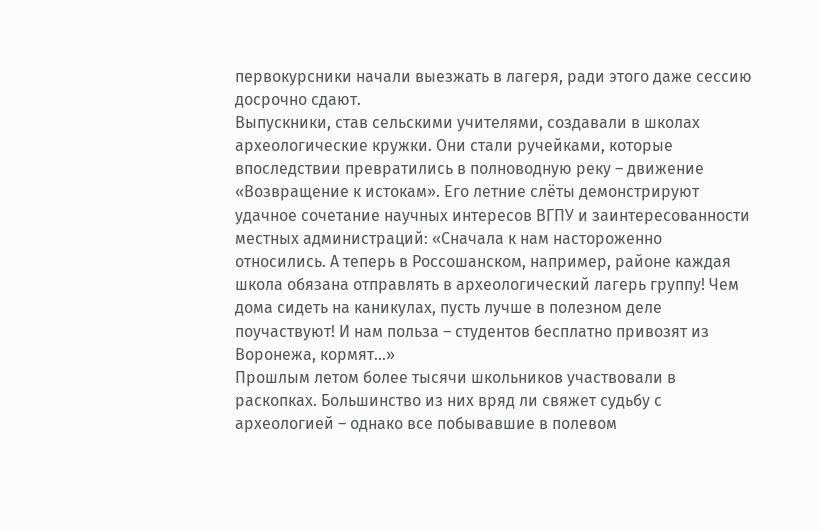первокурсники начали выезжать в лагеря, ради этого даже сессию досрочно сдают.
Выпускники, став сельскими учителями, создавали в школах археологические кружки. Они стали ручейками, которые впоследствии превратились в полноводную реку – движение «Возвращение к истокам». Его летние слёты демонстрируют удачное сочетание научных интересов ВГПУ и заинтересованности местных администраций: «Сначала к нам настороженно относились. А теперь в Россошанском, например, районе каждая школа обязана отправлять в археологический лагерь группу! Чем дома сидеть на каникулах, пусть лучше в полезном деле поучаствуют! И нам польза – студентов бесплатно привозят из Воронежа, кормят…»
Прошлым летом более тысячи школьников участвовали в раскопках. Большинство из них вряд ли свяжет судьбу с археологией – однако все побывавшие в полевом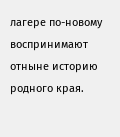лагере по-новому воспринимают отныне историю родного края.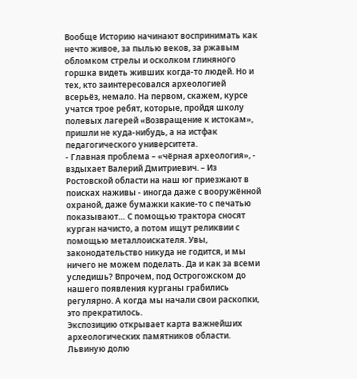Вообще Историю начинают воспринимать как нечто живое, за пылью веков, за ржавым обломком стрелы и осколком глиняного горшка видеть живших когда-то людей. Но и тех, кто заинтересовался археологией всерьёз, немало. На первом, скажем, курсе учатся трое ребят, которые, пройдя школу полевых лагерей «Возвращение к истокам», пришли не куда-нибудь, а на истфак педагогического университета.
- Главная проблема – «чёрная археология», - вздыхает Валерий Дмитриевич. – Из Ростовской области на наш юг приезжают в поисках наживы - иногда даже с вооружённой охраной, даже бумажки какие-то с печатью показывают… С помощью трактора сносят курган начисто, а потом ищут реликвии с помощью металлоискателя. Увы, законодательство никуда не годится, и мы ничего не можем поделать. Да и как за всеми уследишь? Впрочем, под Острогожском до нашего появления курганы грабились регулярно. А когда мы начали свои раскопки, это прекратилось.
Экспозицию открывает карта важнейших археологических памятников области. Львиную долю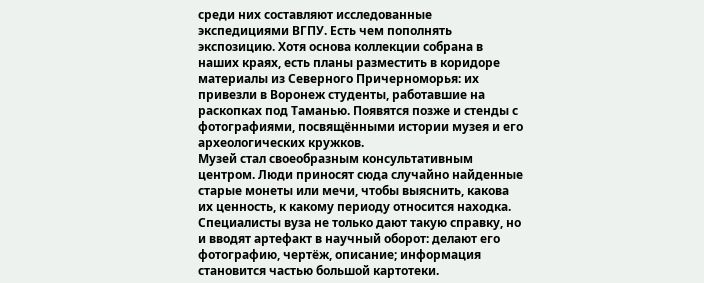среди них составляют исследованные экспедициями ВГПУ. Есть чем пополнять экспозицию. Хотя основа коллекции собрана в наших краях, есть планы разместить в коридоре материалы из Северного Причерноморья: их привезли в Воронеж студенты, работавшие на раскопках под Таманью. Появятся позже и стенды с фотографиями, посвящёнными истории музея и его археологических кружков.
Музей стал своеобразным консультативным центром. Люди приносят сюда случайно найденные старые монеты или мечи, чтобы выяснить, какова их ценность, к какому периоду относится находка. Специалисты вуза не только дают такую справку, но и вводят артефакт в научный оборот: делают его фотографию, чертёж, описание; информация становится частью большой картотеки.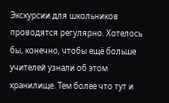Экскурсии для школьников проводятся регулярно. Хотелось бы, конечно, чтобы ещё больше учителей узнали об этом хранилище. Тем более что тут и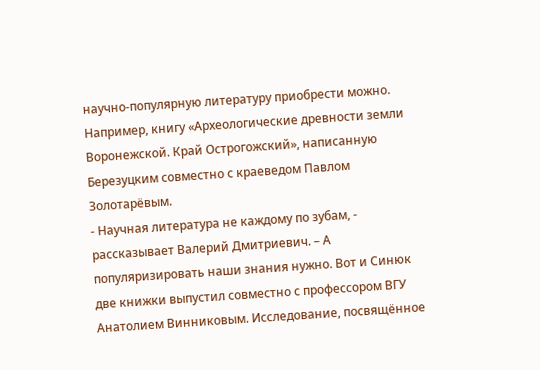научно-популярную литературу приобрести можно. Например, книгу «Археологические древности земли Воронежской. Край Острогожский», написанную Березуцким совместно с краеведом Павлом Золотарёвым.
- Научная литература не каждому по зубам, - рассказывает Валерий Дмитриевич. – А популяризировать наши знания нужно. Вот и Синюк две книжки выпустил совместно с профессором ВГУ Анатолием Винниковым. Исследование, посвящённое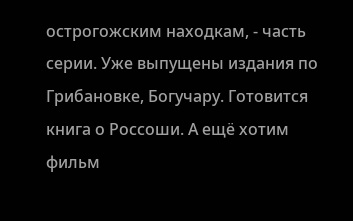острогожским находкам, - часть серии. Уже выпущены издания по Грибановке, Богучару. Готовится книга о Россоши. А ещё хотим фильм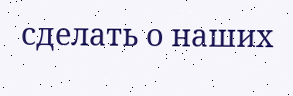сделать о наших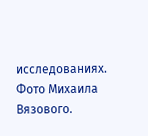исследованиях.
Фото Михаила Вязового.